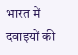भारत में दवाइयों की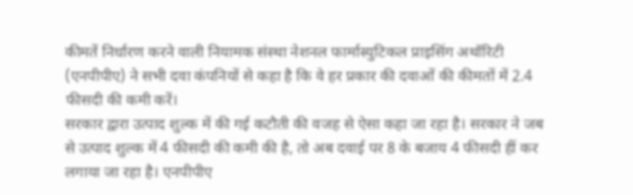कीमतें निर्धारण करने वाली नियामक संस्था नेशनल फार्मास्युटिकल प्राइसिंग अथॉरिटी (एनपीपीए) ने सभी दवा कंपनियों से कहा है कि वे हर प्रकार की दवाओं की कीमतों में 2.4 फीसदी की कमी करें।
सरकार द्वारा उत्पाद शुल्क में की गई कटौती की वजह से ऐसा कहा जा रहा है। सरकार ने जब से उत्पाद शुल्क में 4 फीसदी की कमी की है, तो अब दवाई पर 8 के बजाय 4 फीसदी हीं कर लगाया जा रहा है। एनपीपीए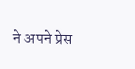ने अपने प्रेस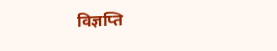विज्ञप्ति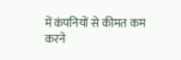में कंपनियों से कीमत कम करने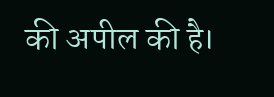की अपील की है।